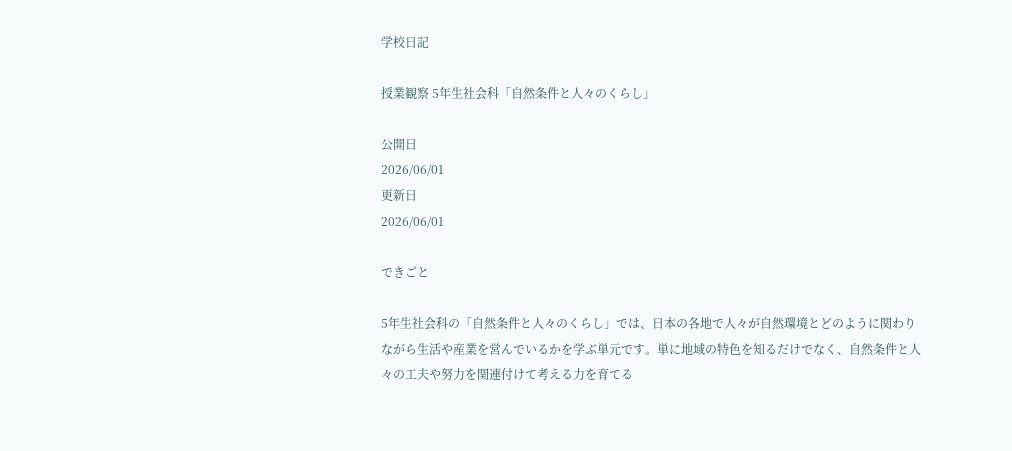学校日記

授業観察 5年生社会科「自然条件と人々のくらし」

公開日
2026/06/01
更新日
2026/06/01

できごと

5年生社会科の「自然条件と人々のくらし」では、日本の各地で人々が自然環境とどのように関わりながら生活や産業を営んでいるかを学ぶ単元です。単に地域の特色を知るだけでなく、自然条件と人々の工夫や努力を関連付けて考える力を育てる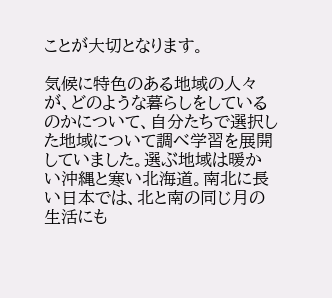ことが大切となります。

気候に特色のある地域の人々が、どのような暮らしをしているのかについて、自分たちで選択した地域について調べ学習を展開していました。選ぶ地域は暖かい沖縄と寒い北海道。南北に長い日本では、北と南の同じ月の生活にも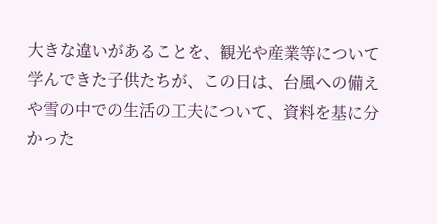大きな違いがあることを、観光や産業等について学んできた子供たちが、この日は、台風への備えや雪の中での生活の工夫について、資料を基に分かった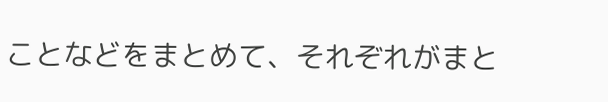ことなどをまとめて、それぞれがまと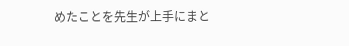めたことを先生が上手にまと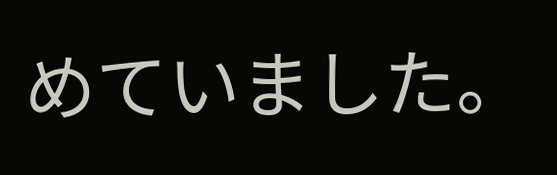めていました。